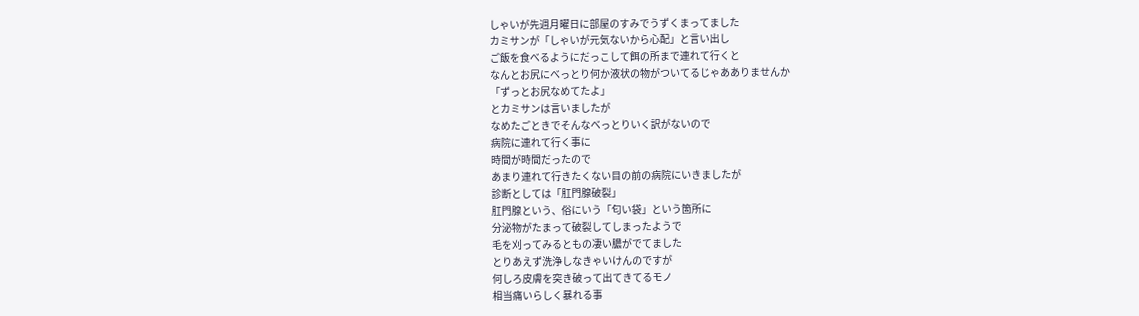しゃいが先週月曜日に部屋のすみでうずくまってました
カミサンが「しゃいが元気ないから心配」と言い出し
ご飯を食べるようにだっこして餌の所まで連れて行くと
なんとお尻にべっとり何か液状の物がついてるじゃあありませんか
「ずっとお尻なめてたよ」
とカミサンは言いましたが
なめたごときでそんなべっとりいく訳がないので
病院に連れて行く事に
時間が時間だったので
あまり連れて行きたくない目の前の病院にいきましたが
診断としては「肛門腺破裂」
肛門腺という、俗にいう「匂い袋」という箇所に
分泌物がたまって破裂してしまったようで
毛を刈ってみるともの凄い膿がでてました
とりあえず洗浄しなきゃいけんのですが
何しろ皮膚を突き破って出てきてるモノ
相当痛いらしく暴れる事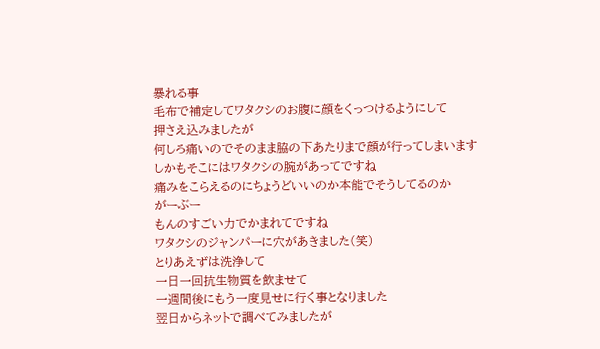暴れる事
毛布で補定してワタクシのお腹に顔をくっつけるようにして
押さえ込みましたが
何しろ痛いのでそのまま脇の下あたりまで顔が行ってしまいます
しかもそこにはワタクシの腕があってですね
痛みをこらえるのにちょうどいいのか本能でそうしてるのか
がーぶー
もんのすごい力でかまれてですね
ワタクシのジャンパーに穴があきました(笑)
とりあえずは洗浄して
一日一回抗生物質を飲ませて
一週間後にもう一度見せに行く事となりました
翌日からネットで調べてみましたが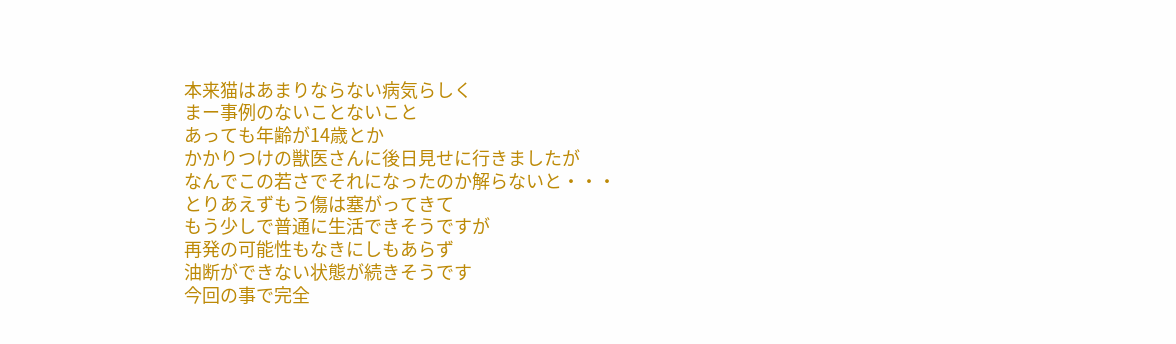本来猫はあまりならない病気らしく
まー事例のないことないこと
あっても年齢が14歳とか
かかりつけの獣医さんに後日見せに行きましたが
なんでこの若さでそれになったのか解らないと・・・
とりあえずもう傷は塞がってきて
もう少しで普通に生活できそうですが
再発の可能性もなきにしもあらず
油断ができない状態が続きそうです
今回の事で完全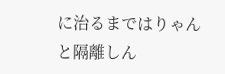に治るまではりゃんと隔離しん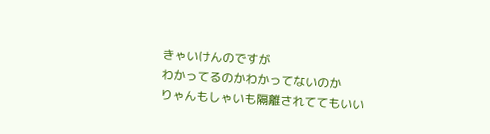きゃいけんのですが
わかってるのかわかってないのか
りゃんもしゃいも隔離されててもいい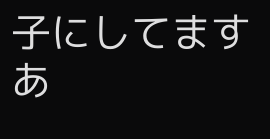子にしてます
あ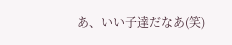あ、いい子達だなあ(笑)